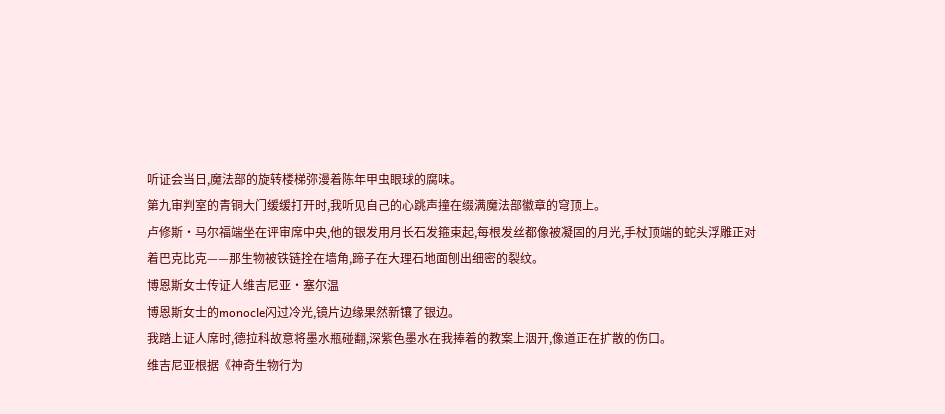听证会当日,魔法部的旋转楼梯弥漫着陈年甲虫眼球的腐味。
第九审判室的青铜大门缓缓打开时,我听见自己的心跳声撞在缀满魔法部徽章的穹顶上。
卢修斯·马尔福端坐在评审席中央,他的银发用月长石发箍束起,每根发丝都像被凝固的月光,手杖顶端的蛇头浮雕正对着巴克比克——那生物被铁链拴在墙角,蹄子在大理石地面刨出细密的裂纹。
博恩斯女士传证人维吉尼亚·塞尔温
博恩斯女士的monocle闪过冷光,镜片边缘果然新镶了银边。
我踏上证人席时,德拉科故意将墨水瓶碰翻,深紫色墨水在我捧着的教案上洇开,像道正在扩散的伤口。
维吉尼亚根据《神奇生物行为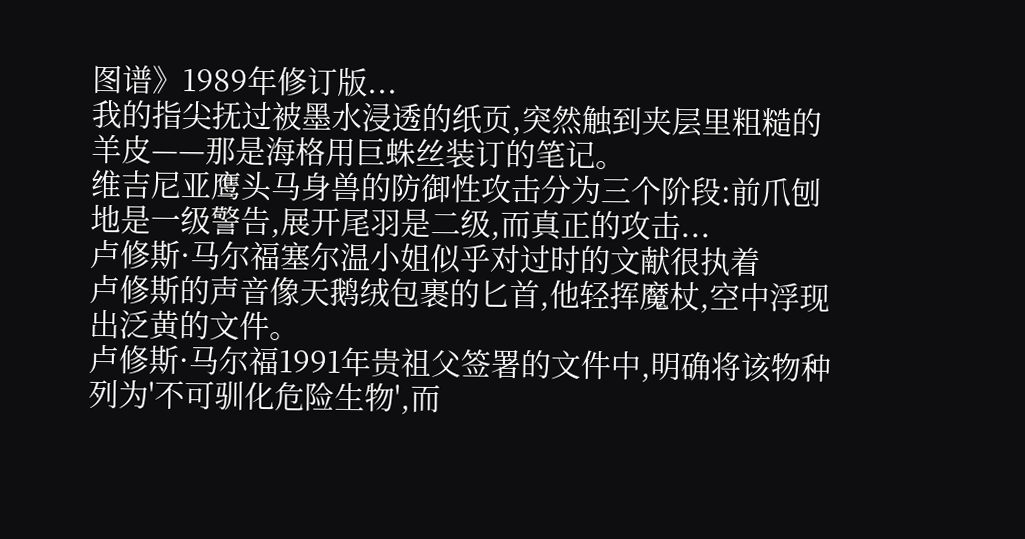图谱》1989年修订版...
我的指尖抚过被墨水浸透的纸页,突然触到夹层里粗糙的羊皮——那是海格用巨蛛丝装订的笔记。
维吉尼亚鹰头马身兽的防御性攻击分为三个阶段:前爪刨地是一级警告,展开尾羽是二级,而真正的攻击...
卢修斯·马尔福塞尔温小姐似乎对过时的文献很执着
卢修斯的声音像天鹅绒包裹的匕首,他轻挥魔杖,空中浮现出泛黄的文件。
卢修斯·马尔福1991年贵祖父签署的文件中,明确将该物种列为'不可驯化危险生物',而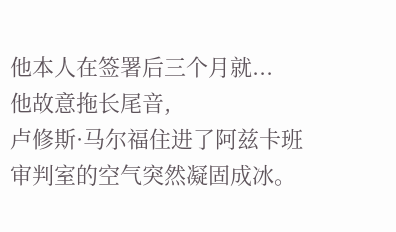他本人在签署后三个月就...
他故意拖长尾音,
卢修斯·马尔福住进了阿兹卡班
审判室的空气突然凝固成冰。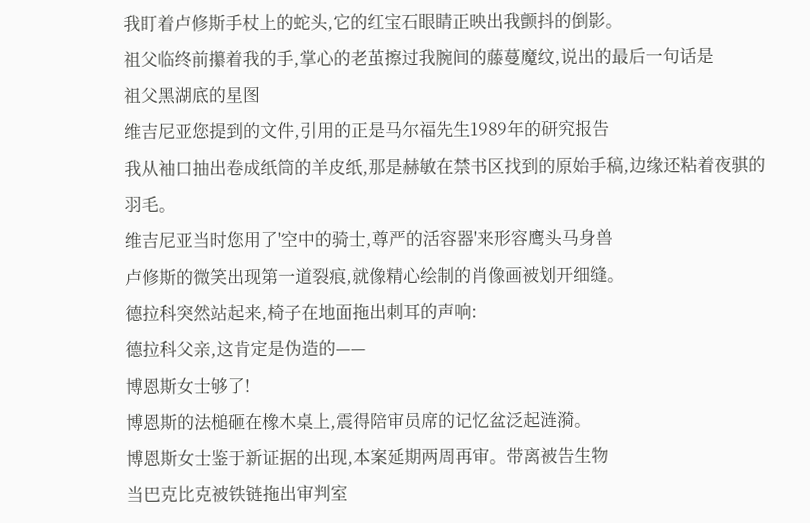我盯着卢修斯手杖上的蛇头,它的红宝石眼睛正映出我颤抖的倒影。
祖父临终前攥着我的手,掌心的老茧擦过我腕间的藤蔓魔纹,说出的最后一句话是
祖父黑湖底的星图
维吉尼亚您提到的文件,引用的正是马尔福先生1989年的研究报告
我从袖口抽出卷成纸筒的羊皮纸,那是赫敏在禁书区找到的原始手稿,边缘还粘着夜骐的羽毛。
维吉尼亚当时您用了'空中的骑士,尊严的活容器'来形容鹰头马身兽
卢修斯的微笑出现第一道裂痕,就像精心绘制的肖像画被划开细缝。
德拉科突然站起来,椅子在地面拖出刺耳的声响:
德拉科父亲,这肯定是伪造的——
博恩斯女士够了!
博恩斯的法槌砸在橡木桌上,震得陪审员席的记忆盆泛起涟漪。
博恩斯女士鉴于新证据的出现,本案延期两周再审。带离被告生物
当巴克比克被铁链拖出审判室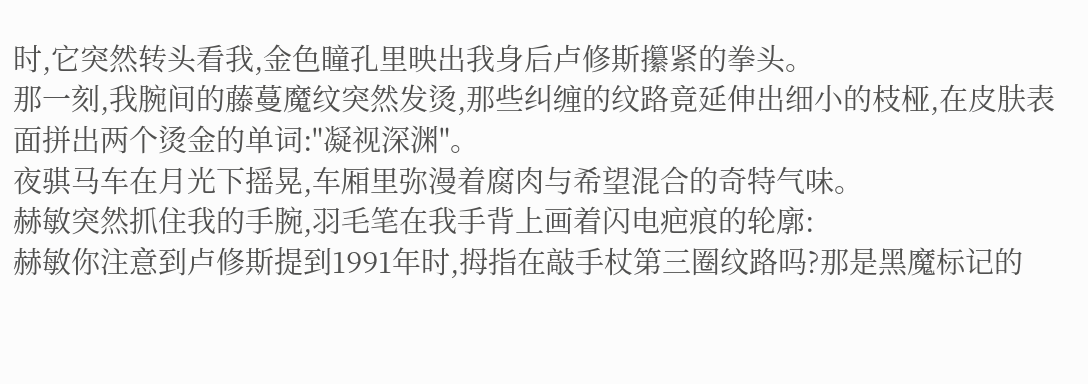时,它突然转头看我,金色瞳孔里映出我身后卢修斯攥紧的拳头。
那一刻,我腕间的藤蔓魔纹突然发烫,那些纠缠的纹路竟延伸出细小的枝桠,在皮肤表面拼出两个烫金的单词:"凝视深渊"。
夜骐马车在月光下摇晃,车厢里弥漫着腐肉与希望混合的奇特气味。
赫敏突然抓住我的手腕,羽毛笔在我手背上画着闪电疤痕的轮廓:
赫敏你注意到卢修斯提到1991年时,拇指在敲手杖第三圈纹路吗?那是黑魔标记的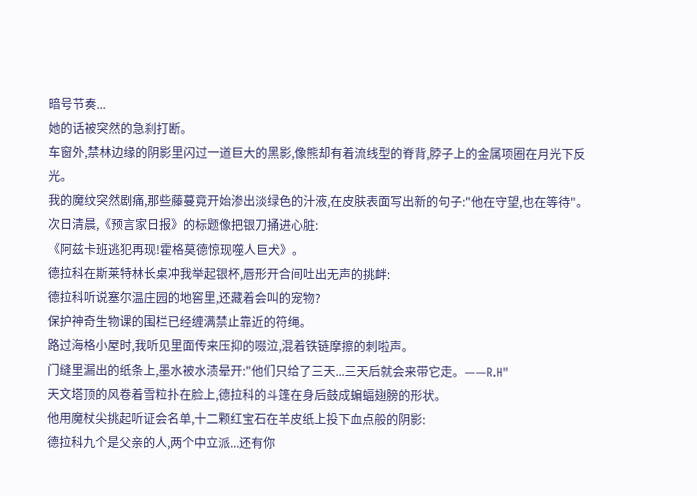暗号节奏...
她的话被突然的急刹打断。
车窗外,禁林边缘的阴影里闪过一道巨大的黑影,像熊却有着流线型的脊背,脖子上的金属项圈在月光下反光。
我的魔纹突然剧痛,那些藤蔓竟开始渗出淡绿色的汁液,在皮肤表面写出新的句子:"他在守望,也在等待"。
次日清晨,《预言家日报》的标题像把银刀捅进心脏:
《阿兹卡班逃犯再现!霍格莫德惊现噬人巨犬》。
德拉科在斯莱特林长桌冲我举起银杯,唇形开合间吐出无声的挑衅:
德拉科听说塞尔温庄园的地窖里,还藏着会叫的宠物?
保护神奇生物课的围栏已经缠满禁止靠近的符绳。
路过海格小屋时,我听见里面传来压抑的啜泣,混着铁链摩擦的刺啦声。
门缝里漏出的纸条上,墨水被水渍晕开:"他们只给了三天...三天后就会来带它走。——R.H"
天文塔顶的风卷着雪粒扑在脸上,德拉科的斗篷在身后鼓成蝙蝠翅膀的形状。
他用魔杖尖挑起听证会名单,十二颗红宝石在羊皮纸上投下血点般的阴影:
德拉科九个是父亲的人,两个中立派...还有你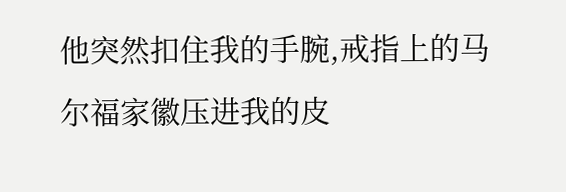他突然扣住我的手腕,戒指上的马尔福家徽压进我的皮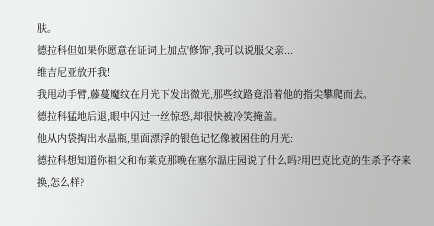肤。
德拉科但如果你愿意在证词上加点'修饰',我可以说服父亲...
维吉尼亚放开我!
我甩动手臂,藤蔓魔纹在月光下发出微光,那些纹路竟沿着他的指尖攀爬而去。
德拉科猛地后退,眼中闪过一丝惊恐,却很快被冷笑掩盖。
他从内袋掏出水晶瓶,里面漂浮的银色记忆像被困住的月光:
德拉科想知道你祖父和布莱克那晚在塞尔温庄园说了什么吗?用巴克比克的生杀予夺来换,怎么样?